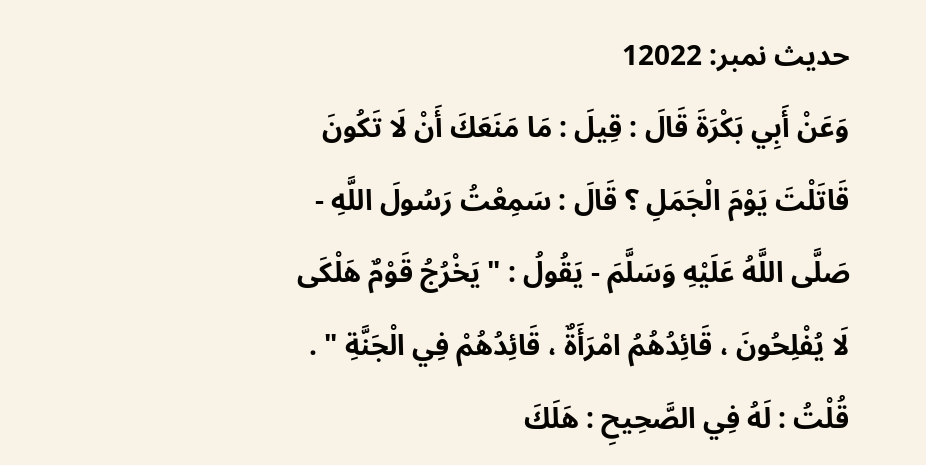حدیث نمبر: 12022
وَعَنْ أَبِي بَكْرَةَ قَالَ : قِيلَ : مَا مَنَعَكَ أَنْ لَا تَكُونَ قَاتَلْتَ يَوْمَ الْجَمَلِ ؟ قَالَ : سَمِعْتُ رَسُولَ اللَّهِ - صَلَّى اللَّهُ عَلَيْهِ وَسَلَّمَ - يَقُولُ : " يَخْرُجُ قَوْمٌ هَلْكَى لَا يُفْلِحُونَ ، قَائِدُهُمُ امْرَأَةٌ ، قَائِدُهُمْ فِي الْجَنَّةِ " . قُلْتُ : لَهُ فِي الصَّحِيحِ : هَلَكَ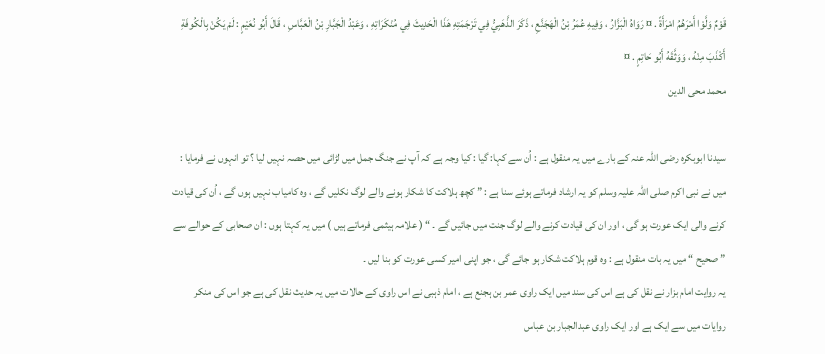قَوْمٌ وَلَّوْا أَمْرَهُمُ امْرَأَةً . ¤ رَوَاهُ الْبَزَّارُ ، وَفِيهِ عُمَرُ بْنُ الْهَجَنَّعِ ، ذَكَرَ الذَّهَبِيُّ فِي تَرْجَمَتِهِ هَذَا الْحَدِيثَ فِي مُنْكَرَاتِهِ ، وَعَبْدُ الْجَبَّارِ بْنُ الْعَبَّاسِ ، قَالَ أَبُو نُعَيْمٍ : لَمْ يَكُنْ بِالْكُوفَةِ أَكْذَبَ مِنْهُ ، وَوَثَّقَهُ أَبُو حَاتِمٍ . ¤
محمد محی الدین

سیدنا ابوبکرہ رضی اللہ عنہ کے بارے میں یہ منقول ہے : اُن سے کہا: گیا : کیا وجہ ہے کہ آپ نے جنگ جمل میں لڑائی میں حصہ نہیں لیا ؟ تو انہوں نے فرمایا : میں نے نبی اکرم صلی اللہ علیہ وسلم کو یہ ارشاد فرماتے ہوئے سنا ہے : ” کچھ ہلاکت کا شکار ہونے والے لوگ نکلیں گے ، وہ کامیاب نہیں ہوں گے ، اُن کی قیادت کرنے والی ایک عورت ہو گی ، اور ان کی قیادت کرنے والے لوگ جنت میں جائیں گے ۔ “ ( علامہ ہیثمی فرماتے ہیں ) میں یہ کہتا ہوں : ان صحابی کے حوالے سے ” صحیح “ میں یہ بات منقول ہے : وہ قوم ہلاکت شکار ہو جائے گی ، جو اپنی امیر کسی عورت کو بنا لیں ۔
یہ روایت امام بزار نے نقل کی ہے اس کی سند میں ایک راوی عمر بن ہجنع ہے ، امام ذہبی نے اس راوی کے حالات میں یہ حدیث نقل کی ہے جو اس کی منکر روایات میں سے ایک ہے اور ایک راوی عبدالجبار بن عباس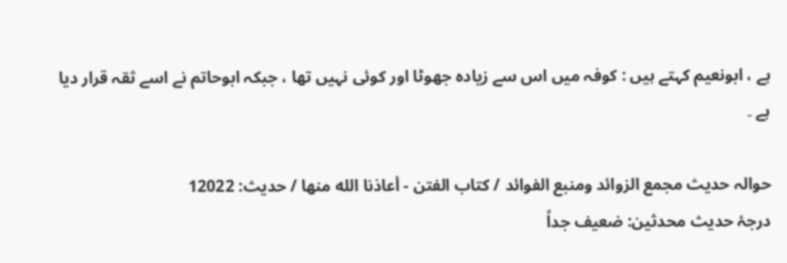ہے ، ابونعیم کہتے ہیں : کوفہ میں اس سے زیادہ جھوٹا اور کوئی نہیں تھا ، جبکہ ابوحاتم نے اسے ثقہ قرار دیا ہے ۔

حوالہ حدیث مجمع الزوائد ومنبع الفوائد / كتاب الفتن - أعاذنا الله منها / حدیث: 12022
درجۂ حدیث محدثین: ضعیف جداً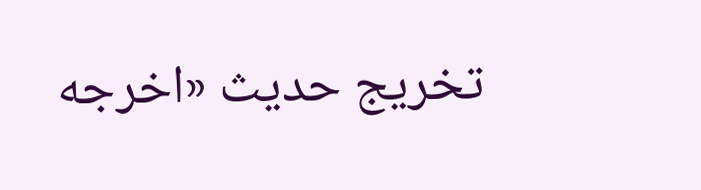تخریج حدیث «اخرجه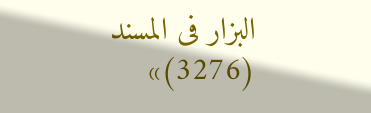البزار فى المسند (3276)»